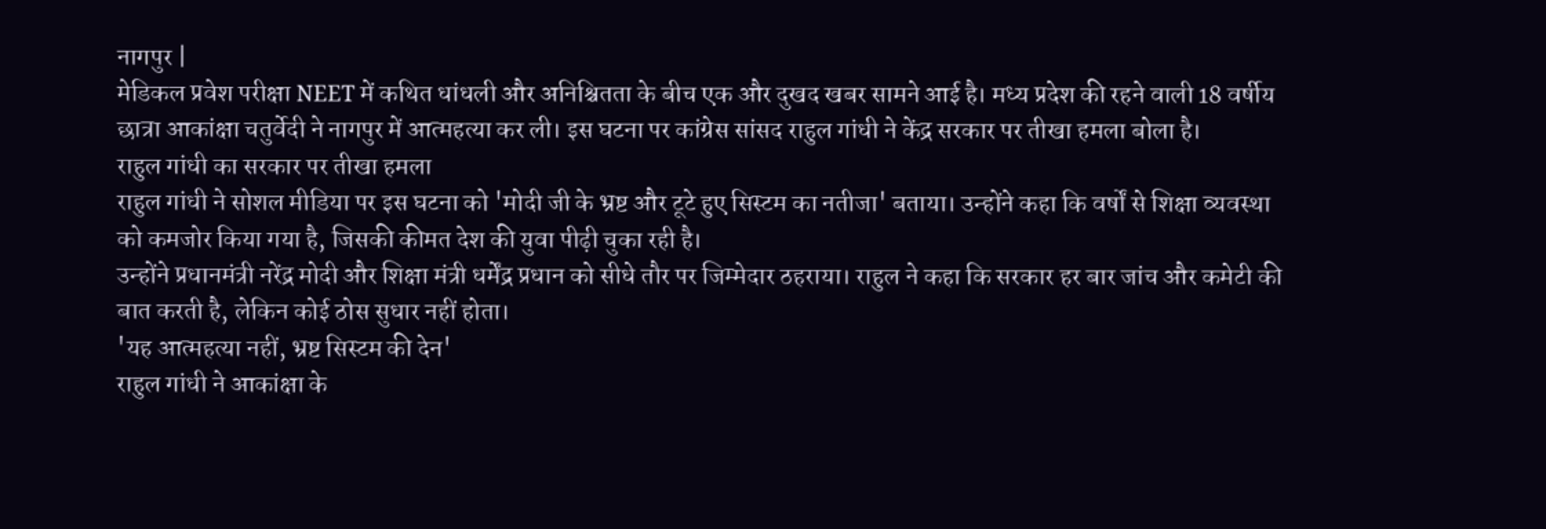नागपुर |
मेडिकल प्रवेश परीक्षा NEET में कथित धांधली और अनिश्चितता के बीच एक और दुखद खबर सामने आई है। मध्य प्रदेश की रहने वाली 18 वर्षीय छात्रा आकांक्षा चतुर्वेदी ने नागपुर में आत्महत्या कर ली। इस घटना पर कांग्रेस सांसद राहुल गांधी ने केंद्र सरकार पर तीखा हमला बोला है।
राहुल गांधी का सरकार पर तीखा हमला
राहुल गांधी ने सोशल मीडिया पर इस घटना को 'मोदी जी के भ्रष्ट और टूटे हुए सिस्टम का नतीजा' बताया। उन्होंने कहा कि वर्षों से शिक्षा व्यवस्था को कमजोर किया गया है, जिसकी कीमत देश की युवा पीढ़ी चुका रही है।
उन्होंने प्रधानमंत्री नरेंद्र मोदी और शिक्षा मंत्री धर्मेंद्र प्रधान को सीधे तौर पर जिम्मेदार ठहराया। राहुल ने कहा कि सरकार हर बार जांच और कमेटी की बात करती है, लेकिन कोई ठोस सुधार नहीं होता।
'यह आत्महत्या नहीं, भ्रष्ट सिस्टम की देन'
राहुल गांधी ने आकांक्षा के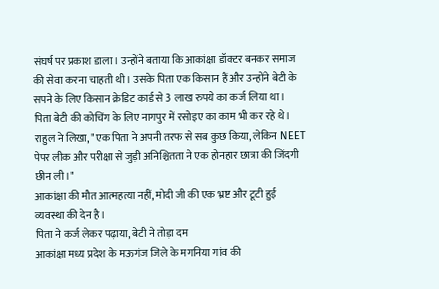संघर्ष पर प्रकाश डाला। उन्होंने बताया कि आकांक्षा डॉक्टर बनकर समाज की सेवा करना चाहती थी। उसके पिता एक किसान हैं और उन्होंने बेटी के सपने के लिए किसान क्रेडिट कार्ड से 3 लाख रुपये का कर्ज लिया था।
पिता बेटी की कोचिंग के लिए नागपुर में रसोइए का काम भी कर रहे थे। राहुल ने लिखा, "एक पिता ने अपनी तरफ से सब कुछ किया, लेकिन NEET पेपर लीक और परीक्षा से जुड़ी अनिश्चितता ने एक होनहार छात्रा की जिंदगी छीन ली।"
आकांक्षा की मौत आत्महत्या नहीं, मोदी जी की एक भ्रष्ट और टूटी हुई व्यवस्था की देन है।
पिता ने कर्ज लेकर पढ़ाया, बेटी ने तोड़ा दम
आकांक्षा मध्य प्रदेश के मऊगंज जिले के मगनिया गांव की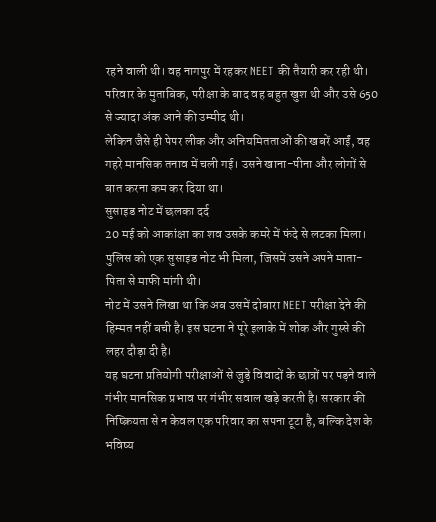रहने वाली थी। वह नागपुर में रहकर NEET की तैयारी कर रही थी। परिवार के मुताबिक, परीक्षा के बाद वह बहुत खुश थी और उसे 650 से ज्यादा अंक आने की उम्मीद थी।
लेकिन जैसे ही पेपर लीक और अनियमितताओं की खबरें आईं, वह गहरे मानसिक तनाव में चली गई। उसने खाना-पीना और लोगों से बात करना कम कर दिया था।
सुसाइड नोट में छलका दर्द
20 मई को आकांक्षा का शव उसके कमरे में फंदे से लटका मिला। पुलिस को एक सुसाइड नोट भी मिला, जिसमें उसने अपने माता-पिता से माफी मांगी थी।
नोट में उसने लिखा था कि अब उसमें दोबारा NEET परीक्षा देने की हिम्मत नहीं बची है। इस घटना ने पूरे इलाके में शोक और गुस्से की लहर दौड़ा दी है।
यह घटना प्रतियोगी परीक्षाओं से जुड़े विवादों के छात्रों पर पड़ने वाले गंभीर मानसिक प्रभाव पर गंभीर सवाल खड़े करती है। सरकार की निष्क्रियता से न केवल एक परिवार का सपना टूटा है, बल्कि देश के भविष्य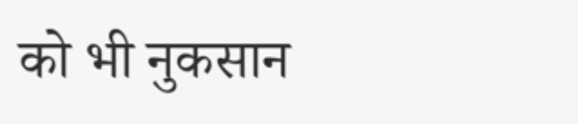को भी नुकसान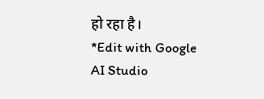हो रहा है।
*Edit with Google AI Studio